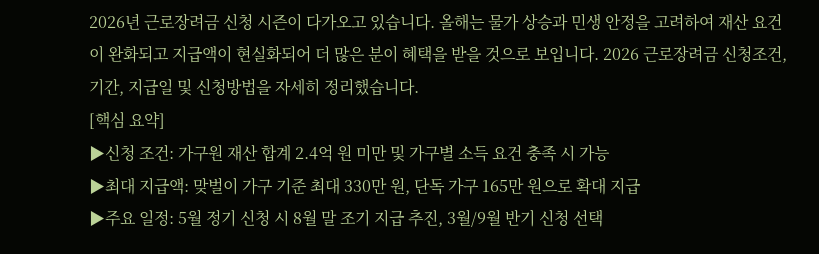2026년 근로장려금 신청 시즌이 다가오고 있습니다. 올해는 물가 상승과 민생 안정을 고려하여 재산 요건이 완화되고 지급액이 현실화되어 더 많은 분이 혜택을 받을 것으로 보입니다. 2026 근로장려금 신청조건, 기간, 지급일 및 신청방법을 자세히 정리했습니다.
[핵심 요약]
▶신청 조건: 가구원 재산 합계 2.4억 원 미만 및 가구별 소득 요건 충족 시 가능
▶최대 지급액: 맞벌이 가구 기준 최대 330만 원, 단독 가구 165만 원으로 확대 지급
▶주요 일정: 5월 정기 신청 시 8월 말 조기 지급 추진, 3월/9월 반기 신청 선택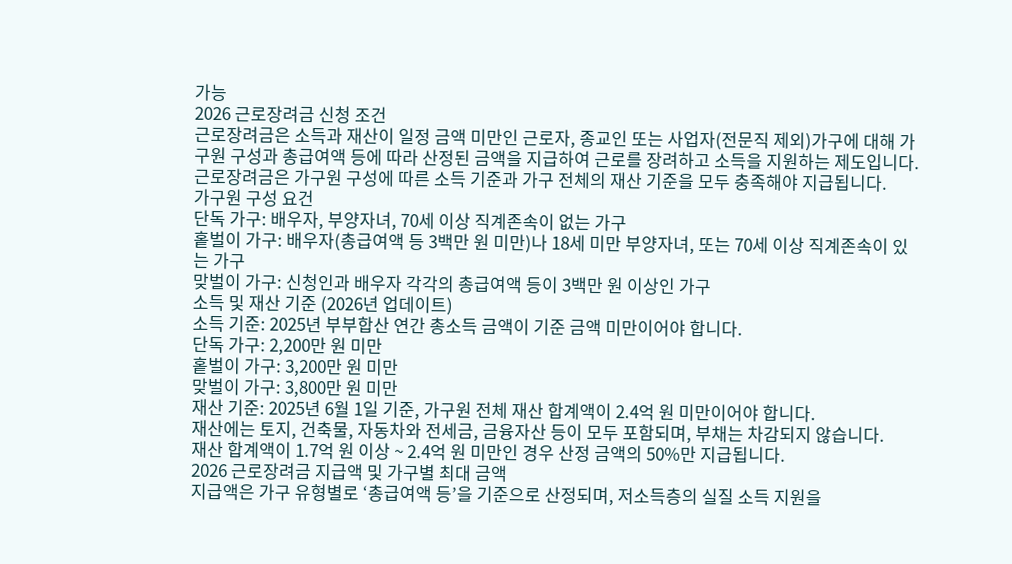가능
2026 근로장려금 신청 조건
근로장려금은 소득과 재산이 일정 금액 미만인 근로자, 종교인 또는 사업자(전문직 제외)가구에 대해 가구원 구성과 총급여액 등에 따라 산정된 금액을 지급하여 근로를 장려하고 소득을 지원하는 제도입니다. 근로장려금은 가구원 구성에 따른 소득 기준과 가구 전체의 재산 기준을 모두 충족해야 지급됩니다.
가구원 구성 요건
단독 가구: 배우자, 부양자녀, 70세 이상 직계존속이 없는 가구
홑벌이 가구: 배우자(총급여액 등 3백만 원 미만)나 18세 미만 부양자녀, 또는 70세 이상 직계존속이 있는 가구
맞벌이 가구: 신청인과 배우자 각각의 총급여액 등이 3백만 원 이상인 가구
소득 및 재산 기준 (2026년 업데이트)
소득 기준: 2025년 부부합산 연간 총소득 금액이 기준 금액 미만이어야 합니다.
단독 가구: 2,200만 원 미만
홑벌이 가구: 3,200만 원 미만
맞벌이 가구: 3,800만 원 미만
재산 기준: 2025년 6월 1일 기준, 가구원 전체 재산 합계액이 2.4억 원 미만이어야 합니다.
재산에는 토지, 건축물, 자동차와 전세금, 금융자산 등이 모두 포함되며, 부채는 차감되지 않습니다.
재산 합계액이 1.7억 원 이상 ~ 2.4억 원 미만인 경우 산정 금액의 50%만 지급됩니다.
2026 근로장려금 지급액 및 가구별 최대 금액
지급액은 가구 유형별로 ‘총급여액 등’을 기준으로 산정되며, 저소득층의 실질 소득 지원을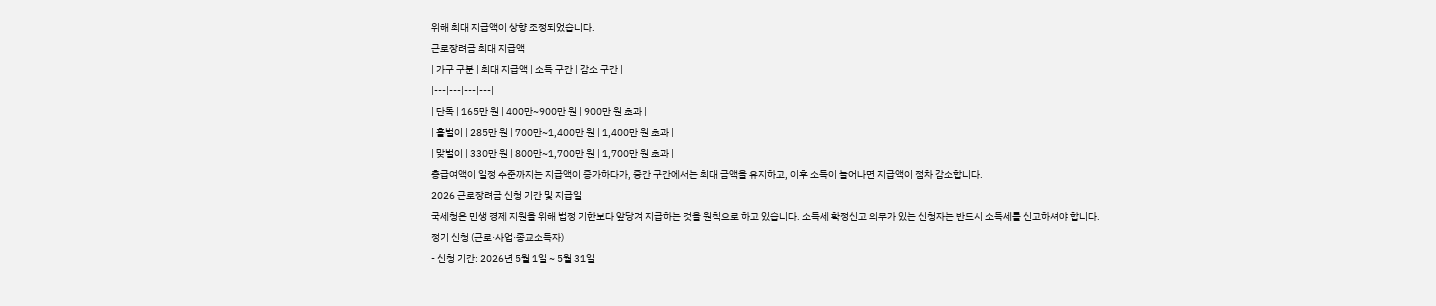위해 최대 지급액이 상향 조정되었습니다.
근로장려금 최대 지급액
| 가구 구분 | 최대 지급액 | 소득 구간 | 감소 구간 |
|---|---|---|---|
| 단독 | 165만 원 | 400만~900만 원 | 900만 원 초과 |
| 홑벌이 | 285만 원 | 700만~1,400만 원 | 1,400만 원 초과 |
| 맞벌이 | 330만 원 | 800만~1,700만 원 | 1,700만 원 초과 |
총급여액이 일정 수준까지는 지급액이 증가하다가, 중간 구간에서는 최대 금액을 유지하고, 이후 소득이 늘어나면 지급액이 점차 감소합니다.
2026 근로장려금 신청 기간 및 지급일
국세청은 민생 경제 지원을 위해 법정 기한보다 앞당겨 지급하는 것을 원칙으로 하고 있습니다. 소득세 확정신고 의무가 있는 신청자는 반드시 소득세를 신고하셔야 합니다.
정기 신청 (근로·사업·종교소득자)
- 신청 기간: 2026년 5월 1일 ~ 5월 31일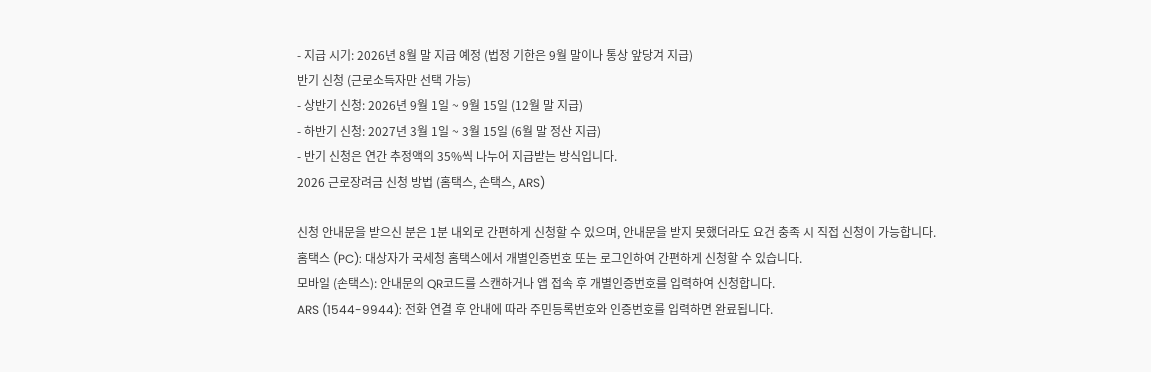- 지급 시기: 2026년 8월 말 지급 예정 (법정 기한은 9월 말이나 통상 앞당겨 지급)
반기 신청 (근로소득자만 선택 가능)
- 상반기 신청: 2026년 9월 1일 ~ 9월 15일 (12월 말 지급)
- 하반기 신청: 2027년 3월 1일 ~ 3월 15일 (6월 말 정산 지급)
- 반기 신청은 연간 추정액의 35%씩 나누어 지급받는 방식입니다.
2026 근로장려금 신청 방법 (홈택스, 손택스, ARS)

신청 안내문을 받으신 분은 1분 내외로 간편하게 신청할 수 있으며, 안내문을 받지 못했더라도 요건 충족 시 직접 신청이 가능합니다.
홈택스 (PC): 대상자가 국세청 홈택스에서 개별인증번호 또는 로그인하여 간편하게 신청할 수 있습니다.
모바일 (손택스): 안내문의 QR코드를 스캔하거나 앱 접속 후 개별인증번호를 입력하여 신청합니다.
ARS (1544-9944): 전화 연결 후 안내에 따라 주민등록번호와 인증번호를 입력하면 완료됩니다.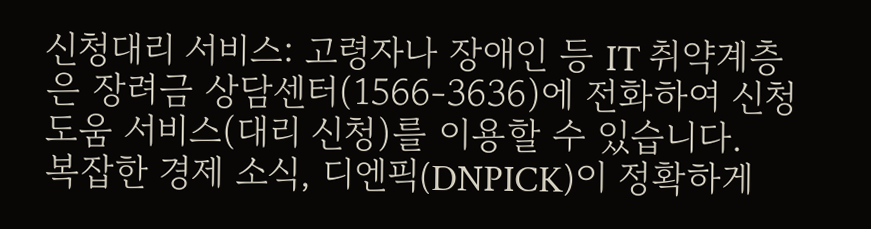신청대리 서비스: 고령자나 장애인 등 IT 취약계층은 장려금 상담센터(1566-3636)에 전화하여 신청 도움 서비스(대리 신청)를 이용할 수 있습니다.
복잡한 경제 소식, 디엔픽(DNPICK)이 정확하게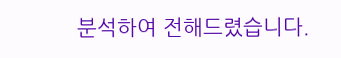분석하여 전해드렸습니다.